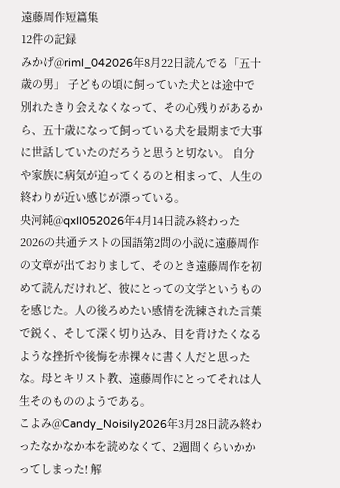遠藤周作短篇集
12件の記録
みかげ@riml_042026年8月22日読んでる「五十歳の男」 子どもの頃に飼っていた犬とは途中で別れたきり会えなくなって、その心残りがあるから、五十歳になって飼っている犬を最期まで大事に世話していたのだろうと思うと切ない。 自分や家族に病気が迫ってくるのと相まって、人生の終わりが近い感じが漂っている。
央河純@qxll052026年4月14日読み終わった2026の共通テストの国語第2問の小説に遠藤周作の文章が出ておりまして、そのとき遠藤周作を初めて読んだけれど、彼にとっての文学というものを感じた。人の後ろめたい感情を洗練された言葉で鋭く、そして深く切り込み、目を背けたくなるような挫折や後悔を赤裸々に書く人だと思ったな。母とキリスト教、遠藤周作にとってそれは人生そのもののようである。
こよみ@Candy_Noisily2026年3月28日読み終わったなかなか本を読めなくて、2週間くらいかかってしまった! 解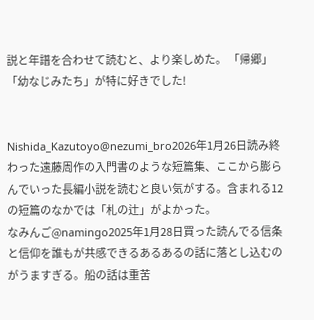説と年譜を合わせて読むと、より楽しめた。 「帰郷」「幼なじみたち」が特に好きでした!


Nishida_Kazutoyo@nezumi_bro2026年1月26日読み終わった遠藤周作の入門書のような短篇集、ここから膨らんでいった長編小説を読むと良い気がする。含まれる12の短篇のなかでは「札の辻」がよかった。
なみんご@namingo2025年1月28日買った読んでる信条と信仰を誰もが共感できるあるあるの話に落とし込むのがうますぎる。船の話は重苦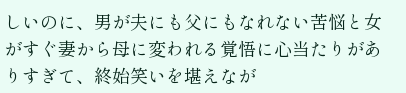しいのに、男が夫にも父にもなれない苦悩と女がすぐ妻から母に変われる覚悟に心当たりがありすぎて、終始笑いを堪えなが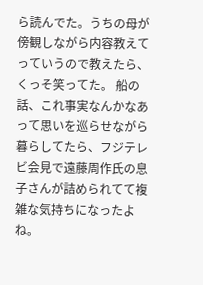ら読んでた。うちの母が傍観しながら内容教えてっていうので教えたら、くっそ笑ってた。 船の話、これ事実なんかなあって思いを巡らせながら暮らしてたら、フジテレビ会見で遠藤周作氏の息子さんが詰められてて複雑な気持ちになったよね。